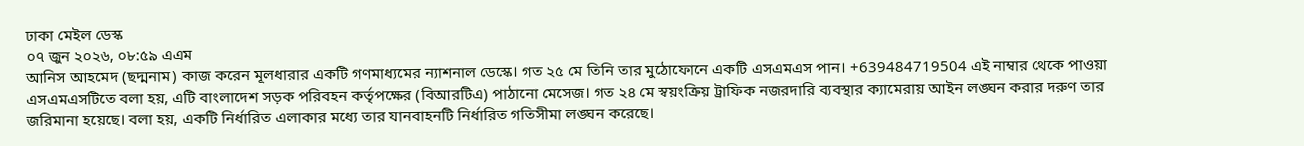ঢাকা মেইল ডেস্ক
০৭ জুন ২০২৬, ০৮:৫৯ এএম
আনিস আহমেদ (ছদ্মনাম) কাজ করেন মূলধারার একটি গণমাধ্যমের ন্যাশনাল ডেস্কে। গত ২৫ মে তিনি তার মুঠোফোনে একটি এসএমএস পান। +639484719504 এই নাম্বার থেকে পাওয়া এসএমএসটিতে বলা হয়, এটি বাংলাদেশ সড়ক পরিবহন কর্তৃপক্ষের (বিআরটিএ) পাঠানো মেসেজ। গত ২৪ মে স্বয়ংক্রিয় ট্রাফিক নজরদারি ব্যবস্থার ক্যামেরায় আইন লঙ্ঘন করার দরুণ তার জরিমানা হয়েছে। বলা হয়, একটি নির্ধারিত এলাকার মধ্যে তার যানবাহনটি নির্ধারিত গতিসীমা লঙ্ঘন করেছে।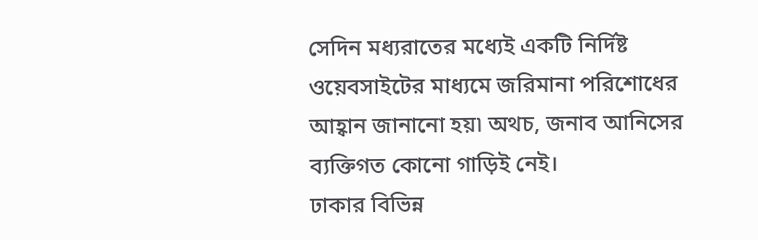সেদিন মধ্যরাতের মধ্যেই একটি নির্দিষ্ট ওয়েবসাইটের মাধ্যমে জরিমানা পরিশোধের আহ্বান জানানো হয়৷ অথচ, জনাব আনিসের ব্যক্তিগত কোনো গাড়িই নেই।
ঢাকার বিভিন্ন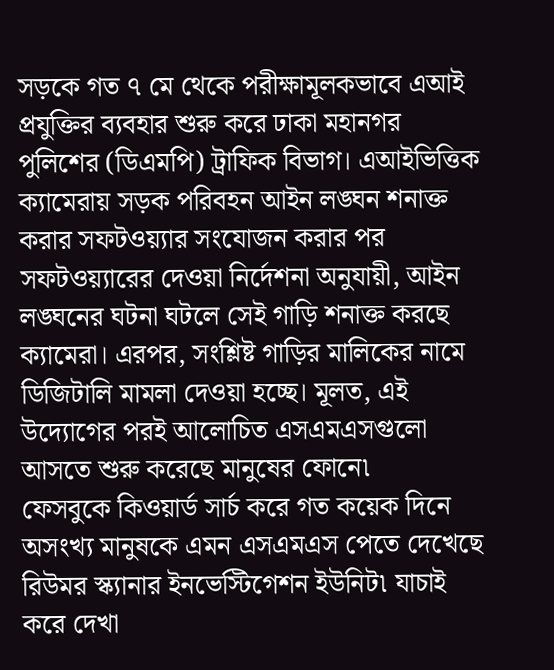সড়কে গত ৭ মে থেকে পরীক্ষামূলকভাবে এআই প্রযুক্তির ব্যবহার শুরু করে ঢাকা মহানগর পুলিশের (ডিএমপি) ট্রাফিক বিভাগ। এআইভিত্তিক ক্যামেরায় সড়ক পরিবহন আইন লঙ্ঘন শনাক্ত করার সফটওয়্যার সংযোজন করার পর সফটওয়্যারের দেওয়া নির্দেশনা অনুযায়ী, আইন লঙ্ঘনের ঘটনা ঘটলে সেই গাড়ি শনাক্ত করছে ক্যামেরা। এরপর, সংশ্লিষ্ট গাড়ির মালিকের নামে ডিজিটালি মামলা দেওয়া হচ্ছে। মূলত, এই উদ্যোগের পরই আলোচিত এসএমএসগুলো আসতে শুরু করেছে মানুষের ফোনে৷
ফেসবুকে কিওয়ার্ড সার্চ করে গত কয়েক দিনে অসংখ্য মানুষকে এমন এসএমএস পেতে দেখেছে রিউমর স্ক্যানার ইনভেস্টিগেশন ইউনিট৷ যাচাই করে দেখা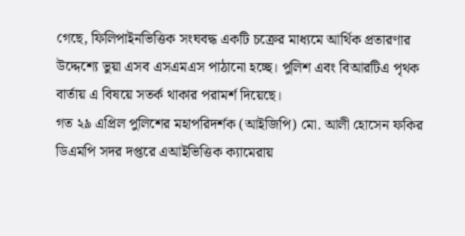গেছে, ফিলিপাইনভিত্তিক সংঘবদ্ধ একটি চক্রের মাধ্যমে আর্থিক প্রতারণার উদ্দেশ্যে ভুয়া এসব এসএমএস পাঠানো হচ্ছে। পুলিশ এবং বিআরটিএ পৃথক বার্তায় এ বিষয়ে সতর্ক থাকার পরামর্শ দিয়েছে।
গত ২৯ এপ্রিল পুলিশের মহাপরিদর্শক (আইজিপি) মো. আলী হোসেন ফকির ডিএমপি সদর দপ্তরে এআইভিত্তিক ক্যামেরায়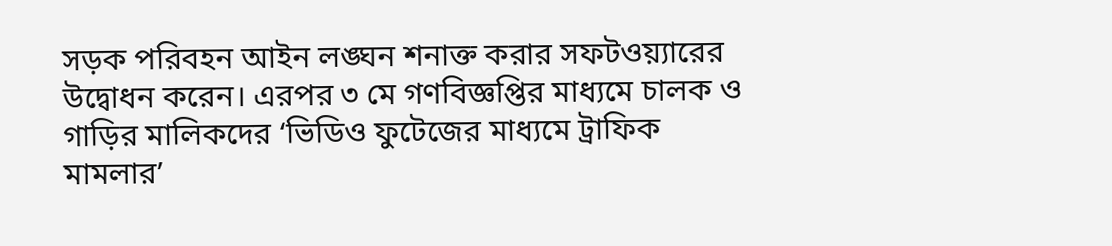সড়ক পরিবহন আইন লঙ্ঘন শনাক্ত করার সফটওয়্যারের উদ্বোধন করেন। এরপর ৩ মে গণবিজ্ঞপ্তির মাধ্যমে চালক ও গাড়ির মালিকদের ‘ভিডিও ফুটেজের মাধ্যমে ট্রাফিক মামলার’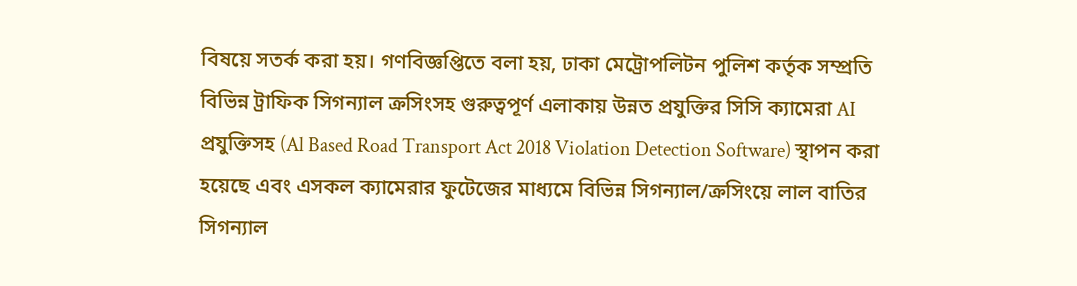বিষয়ে সতর্ক করা হয়। গণবিজ্ঞপ্তিতে বলা হয়, ঢাকা মেট্রোপলিটন পুলিশ কর্তৃক সম্প্রতি বিভিন্ন ট্রাফিক সিগন্যাল ক্রসিংসহ গুরুত্বপূর্ণ এলাকায় উন্নত প্রযুক্তির সিসি ক্যামেরা AI প্রযুক্তিসহ (Al Based Road Transport Act 2018 Violation Detection Software) স্থাপন করা হয়েছে এবং এসকল ক্যামেরার ফুটেজের মাধ্যমে বিভিন্ন সিগন্যাল/ক্রসিংয়ে লাল বাতির সিগন্যাল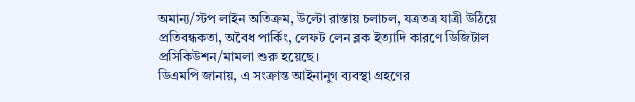অমান্য/স্টপ লাইন অতিক্রম, উল্টো রাস্তায় চলাচল, যত্রতত্র যাত্রী উঠিয়ে প্রতিবন্ধকতা, অবৈধ পার্কিং, লেফট লেন ব্লক ইত্যাদি কারণে ডিজিটাল প্রসিকিউশন/মামলা শুরু হয়েছে।
ডিএমপি জানায়, এ সংক্রান্ত আইনানুগ ব্যবস্থা গ্রহণের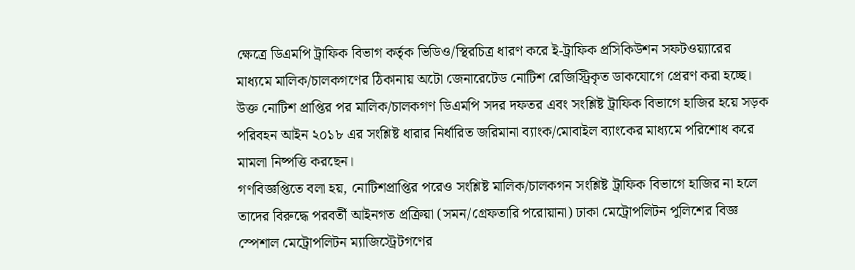ক্ষেত্রে ডিএমপি ট্রাফিক বিভাগ কর্তৃক ভিডিও/স্থিরচিত্র ধারণ করে ই-ট্রাফিক প্রসিকিউশন সফটওয়্যারের মাধ্যমে মালিক/চালকগণের ঠিকানায় অটো জেনারেটেড নোটিশ রেজিস্ট্রিকৃত ডাকযোগে প্রেরণ করা হচ্ছে। উক্ত নোটিশ প্রাপ্তির পর মালিক/চালকগণ ডিএমপি সদর দফতর এবং সংশ্লিষ্ট ট্রাফিক বিভাগে হাজির হয়ে সড়ক পরিবহন আইন ২০১৮ এর সংশ্লিষ্ট ধারার নির্ধারিত জরিমানা ব্যাংক/মোবাইল ব্যাংকের মাধ্যমে পরিশোধ করে মামলা নিষ্পত্তি করছেন।
গণবিজ্ঞপ্তিতে বলা হয়, নোটিশপ্রাপ্তির পরেও সংশ্লিষ্ট মালিক/চালকগন সংশ্লিষ্ট ট্রাফিক বিভাগে হাজির না হলে তাদের বিরুদ্ধে পরবর্তী আইনগত প্রক্রিয়া (সমন/গ্রেফতারি পরোয়ানা) ঢাকা মেট্রোপলিটন পুলিশের বিজ্ঞ স্পেশাল মেট্রোপলিটন ম্যাজিস্ট্রেটগণের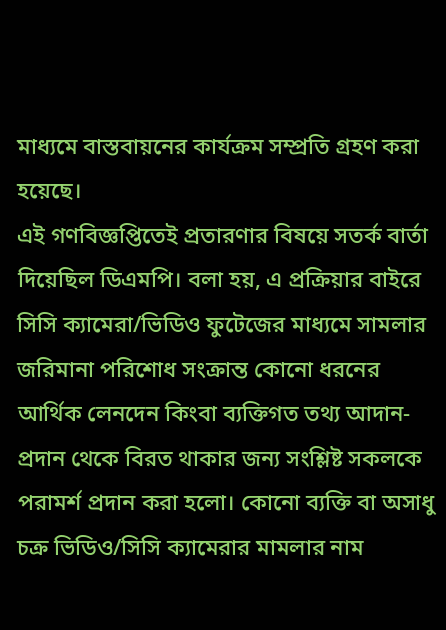মাধ্যমে বাস্তবায়নের কার্যক্রম সম্প্রতি গ্রহণ করা হয়েছে।
এই গণবিজ্ঞপ্তিতেই প্রতারণার বিষয়ে সতর্ক বার্তা দিয়েছিল ডিএমপি। বলা হয়, এ প্রক্রিয়ার বাইরে সিসি ক্যামেরা/ভিডিও ফুটেজের মাধ্যমে সামলার জরিমানা পরিশোধ সংক্রান্ত কোনো ধরনের আর্থিক লেনদেন কিংবা ব্যক্তিগত তথ্য আদান-প্রদান থেকে বিরত থাকার জন্য সংশ্লিষ্ট সকলকে পরামর্শ প্রদান করা হলো। কোনো ব্যক্তি বা অসাধু চক্র ভিডিও/সিসি ক্যামেরার মামলার নাম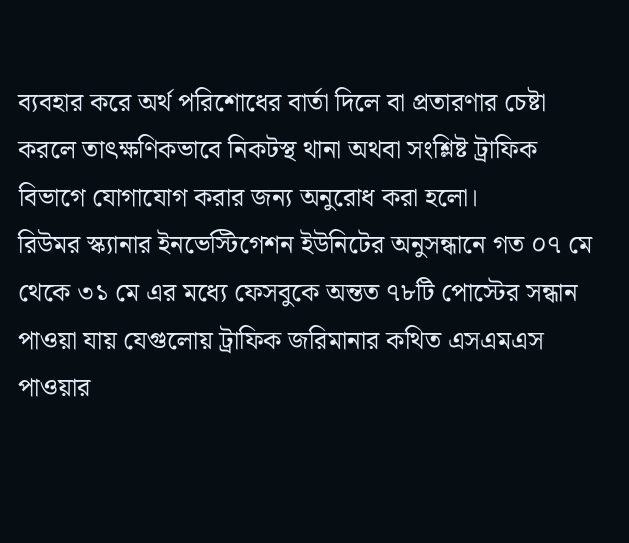ব্যবহার করে অর্থ পরিশোধের বার্তা দিলে বা প্রতারণার চেষ্টা করলে তাৎক্ষণিকভাবে নিকটস্থ থানা অথবা সংশ্লিষ্ট ট্রাফিক বিভাগে যোগাযোগ করার জন্য অনুরোধ করা হলো।
রিউমর স্ক্যানার ইনভেস্টিগেশন ইউনিটের অনুসন্ধানে গত ০৭ মে থেকে ৩১ মে এর মধ্যে ফেসবুকে অন্তত ৭৮টি পোস্টের সন্ধান পাওয়া যায় যেগুলোয় ট্রাফিক জরিমানার কথিত এসএমএস পাওয়ার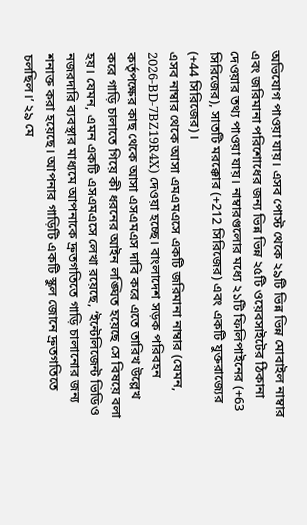অভিযোগ পাওয়া যায়। এসব পোস্ট থেকে ২৯টি ভিন্ন ভিন্ন মোবাইল নাম্বার এবং জরিমানা পরিশোধের জন্য ভিন্ন ভিন্ন ২৫টি ওয়েবসাইটের ঠিকানা দেওয়ার তথ্য পাওয়া যায়। নাম্বারগুলোর মধ্যে ২১টি ফিলিপাইনের (+63 সিরিজের), সাতটি মরক্কোর (+212 সিরিজের) এবং একটি যুক্তরাজ্যের (+44 সিরিজের)।
এসব নাম্বার থেকে আসা এমএমএসে একটি জরিমানা নাম্বার (যেমন, 2026-BD-7BZ19R4X) দেওয়া হচ্ছে। বাংলাদেশ সড়ক পরিবহন কর্তৃপক্ষের কাছ থেকে আসা এসএমএস দাবি করে এতে তারিখ উল্লেখ করে গাড়ি চালাতে গিয়ে কী ধরনের আইন লঙ্ঘিত হয়েছে সে বিষয়ে বলা হয়। যেমন, এমন একটি এসএমএসে লেখা রয়েছে, ‘ইন্টেলিজেন্ট ভিডিও নজরদারি ব্যবস্থার মাধ্যমে আপনাকে দ্রুতগতিতে গাড়ি চালানোর জন্য শনাক্ত করা হয়েছে। আপনার গাড়িটি একটি স্কুল জোনে দ্রুতগতিতে চলছিল।’ ২৯ মে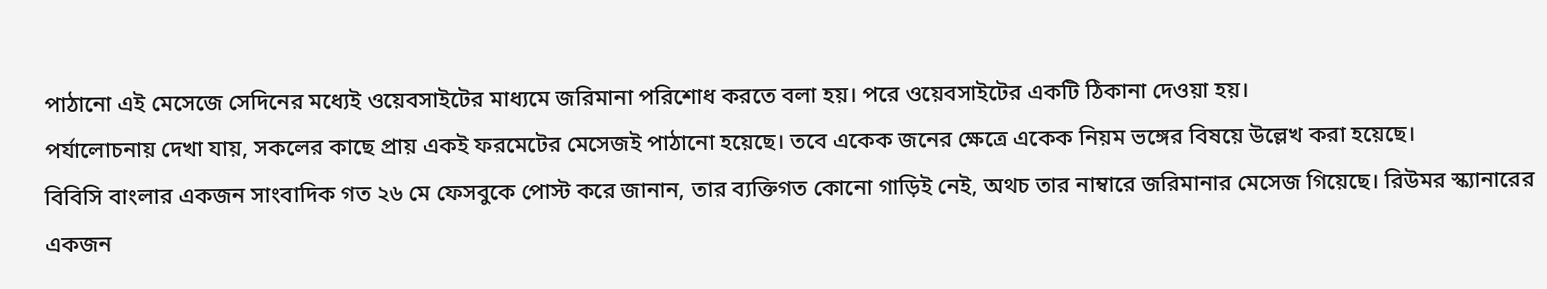পাঠানো এই মেসেজে সেদিনের মধ্যেই ওয়েবসাইটের মাধ্যমে জরিমানা পরিশোধ করতে বলা হয়। পরে ওয়েবসাইটের একটি ঠিকানা দেওয়া হয়।
পর্যালোচনায় দেখা যায়, সকলের কাছে প্রায় একই ফরমেটের মেসেজই পাঠানো হয়েছে। তবে একেক জনের ক্ষেত্রে একেক নিয়ম ভঙ্গের বিষয়ে উল্লেখ করা হয়েছে।
বিবিসি বাংলার একজন সাংবাদিক গত ২৬ মে ফেসবুকে পোস্ট করে জানান, তার ব্যক্তিগত কোনো গাড়িই নেই, অথচ তার নাম্বারে জরিমানার মেসেজ গিয়েছে। রিউমর স্ক্যানারের একজন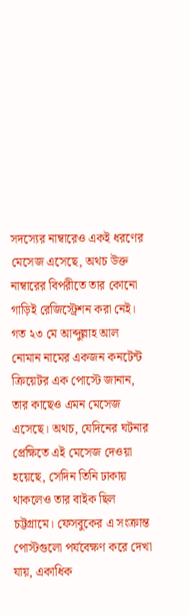সদস্যের নাম্বারেও একই ধরণের মেসেজ এসেছে, অথচ উক্ত নাম্বারের বিপরীতে তার কোনো গাড়িই রেজিস্ট্রেশন করা নেই। গত ২৩ মে আব্দুল্লাহ আল নোমান নামের একজন কনটেন্ট ক্রিয়েটর এক পোস্টে জানান, তার কাছেও এমন মেসেজ এসেছে। অথচ, যেদিনের ঘটনার প্রেক্ষিতে এই মেসেজ দেওয়া হয়েছে, সেদিন তিনি ঢাকায় থাকলেও তার বাইক ছিল চট্টগ্রামে। ফেসবুকের এ সংক্রান্ত পোস্টগুলো পর্যবেক্ষণ করে দেখা যায়, একাধিক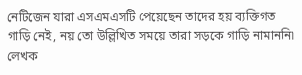নেটিজেন যারা এসএমএসটি পেয়েছেন তাদের হয় ব্যক্তিগত গাড়ি নেই, নয় তো উল্লিখিত সময়ে তারা সড়কে গাড়ি নামাননি৷
লেখক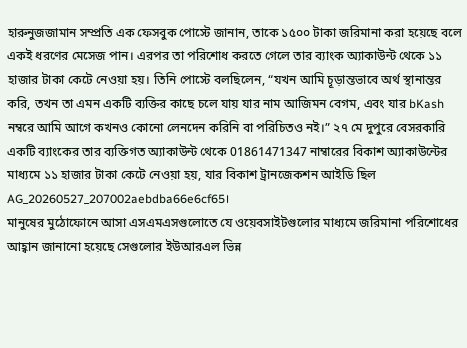হারুনুজজামান সম্প্রতি এক ফেসবুক পোস্টে জানান, তাকে ১৫০০ টাকা জরিমানা করা হয়েছে বলে একই ধরণের মেসেজ পান। এরপর তা পরিশোধ করতে গেলে তার ব্যাংক অ্যাকাউন্ট থেকে ১১ হাজার টাকা কেটে নেওয়া হয়। তিনি পোস্টে বলছিলেন, “যখন আমি চূড়ান্তভাবে অর্থ স্থানান্তর করি, তখন তা এমন একটি ব্যক্তির কাছে চলে যায় যার নাম আজিমন বেগম, এবং যার bKash নম্বরে আমি আগে কখনও কোনো লেনদেন করিনি বা পরিচিতও নই।” ২৭ মে দুপুরে বেসরকারি একটি ব্যাংকের তার ব্যক্তিগত অ্যাকাউন্ট থেকে 01861471347 নাম্বারের বিকাশ অ্যাকাউন্টের মাধ্যমে ১১ হাজার টাকা কেটে নেওয়া হয়, যার বিকাশ ট্রানজেকশন আইডি ছিল AG_20260527_207002aebdba66e6cf65।
মানুষের মুঠোফোনে আসা এসএমএসগুলোতে যে ওয়েবসাইটগুলোর মাধ্যমে জরিমানা পরিশোধের আহ্বান জানানো হয়েছে সেগুলোর ইউআরএল ভিন্ন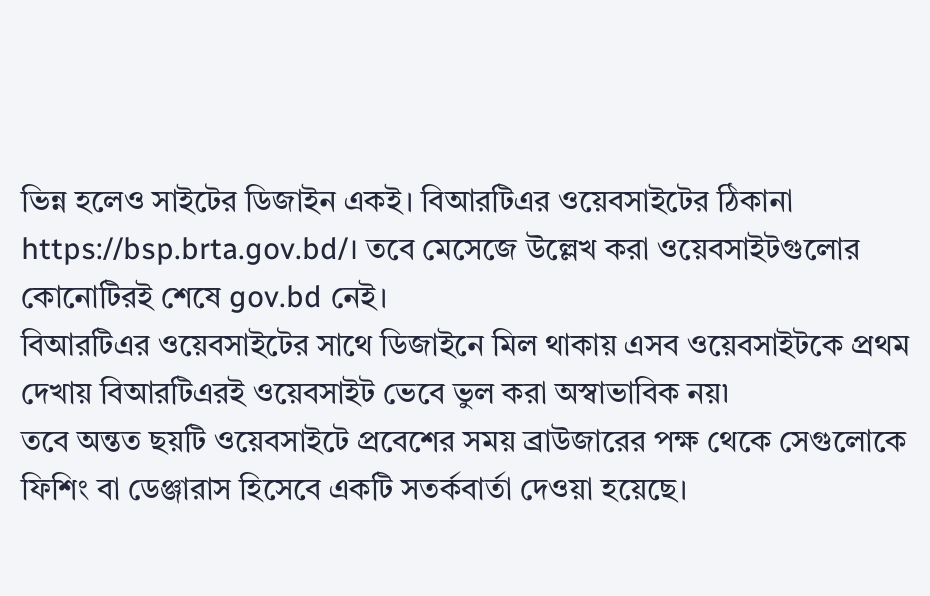ভিন্ন হলেও সাইটের ডিজাইন একই। বিআরটিএর ওয়েবসাইটের ঠিকানা https://bsp.brta.gov.bd/। তবে মেসেজে উল্লেখ করা ওয়েবসাইটগুলোর কোনোটিরই শেষে gov.bd নেই।
বিআরটিএর ওয়েবসাইটের সাথে ডিজাইনে মিল থাকায় এসব ওয়েবসাইটকে প্রথম দেখায় বিআরটিএরই ওয়েবসাইট ভেবে ভুল করা অস্বাভাবিক নয়৷
তবে অন্তত ছয়টি ওয়েবসাইটে প্রবেশের সময় ব্রাউজারের পক্ষ থেকে সেগুলোকে ফিশিং বা ডেঞ্জারাস হিসেবে একটি সতর্কবার্তা দেওয়া হয়েছে।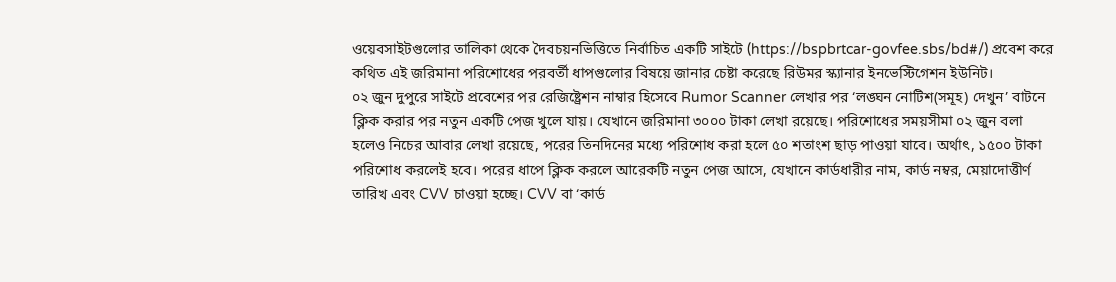ওয়েবসাইটগুলোর তালিকা থেকে দৈবচয়নভিত্তিতে নির্বাচিত একটি সাইটে (https://bspbrtcar-govfee.sbs/bd#/) প্রবেশ করে কথিত এই জরিমানা পরিশোধের পরবর্তী ধাপগুলোর বিষয়ে জানার চেষ্টা করেছে রিউমর স্ক্যানার ইনভেস্টিগেশন ইউনিট।
০২ জুন দুপুরে সাইটে প্রবেশের পর রেজিষ্ট্রেশন নাম্বার হিসেবে Rumor Scanner লেখার পর ‘লঙ্ঘন নোটিশ(সমূহ) দেখুন’ বাটনে ক্লিক করার পর নতুন একটি পেজ খুলে যায়। যেখানে জরিমানা ৩০০০ টাকা লেখা রয়েছে। পরিশোধের সময়সীমা ০২ জুন বলা হলেও নিচের আবার লেখা রয়েছে, পরের তিনদিনের মধ্যে পরিশোধ করা হলে ৫০ শতাংশ ছাড় পাওয়া যাবে। অর্থাৎ, ১৫০০ টাকা পরিশোধ করলেই হবে। পরের ধাপে ক্লিক করলে আরেকটি নতুন পেজ আসে, যেখানে কার্ডধারীর নাম, কার্ড নম্বর, মেয়াদোত্তীর্ণ তারিখ এবং CVV চাওয়া হচ্ছে। CVV বা ‘কার্ড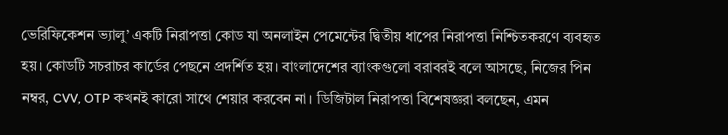ভেরিফিকেশন ভ্যালু’ একটি নিরাপত্তা কোড যা অনলাইন পেমেন্টের দ্বিতীয় ধাপের নিরাপত্তা নিশ্চিতকরণে ব্যবহৃত হয়। কোডটি সচরাচর কার্ডের পেছনে প্রদর্শিত হয়। বাংলাদেশের ব্যাংকগুলো বরাবরই বলে আসছে, নিজের পিন নম্বর, CVV, OTP কখনই কারো সাথে শেয়ার করবেন না। ডিজিটাল নিরাপত্তা বিশেষজ্ঞরা বলছেন, এমন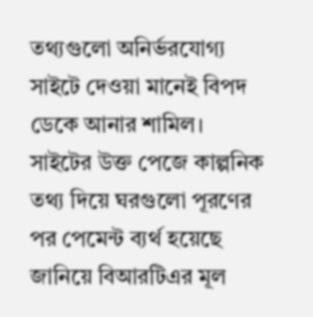তথ্যগুলো অনির্ভরযোগ্য সাইটে দেওয়া মানেই বিপদ ডেকে আনার শামিল।
সাইটের উক্ত পেজে কাল্পনিক তথ্য দিয়ে ঘরগুলো পূরণের পর পেমেন্ট ব্যর্থ হয়েছে জানিয়ে বিআরটিএর মূল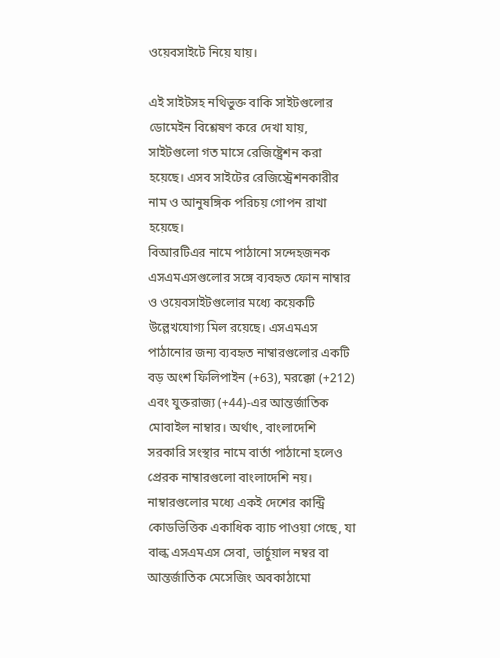ওয়েবসাইটে নিয়ে যায়।

এই সাইটসহ নথিভুক্ত বাকি সাইটগুলোর ডোমেইন বিশ্লেষণ করে দেখা যায়, সাইটগুলো গত মাসে রেজিষ্ট্রেশন করা হয়েছে। এসব সাইটের রেজিস্ট্রেশনকারীর নাম ও আনুষঙ্গিক পরিচয় গোপন রাখা হয়েছে।
বিআরটিএর নামে পাঠানো সন্দেহজনক এসএমএসগুলোর সঙ্গে ব্যবহৃত ফোন নাম্বার ও ওয়েবসাইটগুলোর মধ্যে কয়েকটি উল্লেখযোগ্য মিল রয়েছে। এসএমএস পাঠানোর জন্য ব্যবহৃত নাম্বারগুলোর একটি বড় অংশ ফিলিপাইন (+63), মরক্কো (+212) এবং যুক্তরাজ্য (+44)-এর আন্তর্জাতিক মোবাইল নাম্বার। অর্থাৎ, বাংলাদেশি সরকারি সংস্থার নামে বার্তা পাঠানো হলেও প্রেরক নাম্বারগুলো বাংলাদেশি নয়। নাম্বারগুলোর মধ্যে একই দেশের কান্ট্রি কোডভিত্তিক একাধিক ব্যাচ পাওয়া গেছে, যা বাল্ক এসএমএস সেবা, ভার্চুয়াল নম্বর বা আন্তর্জাতিক মেসেজিং অবকাঠামো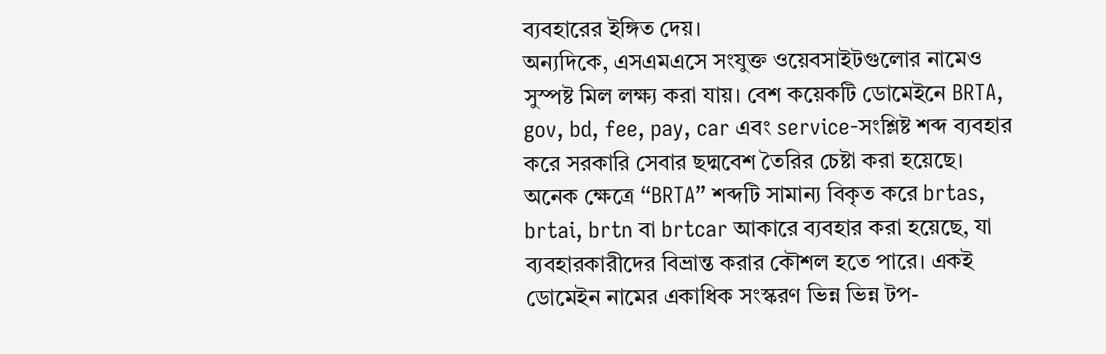ব্যবহারের ইঙ্গিত দেয়।
অন্যদিকে, এসএমএসে সংযুক্ত ওয়েবসাইটগুলোর নামেও সুস্পষ্ট মিল লক্ষ্য করা যায়। বেশ কয়েকটি ডোমেইনে BRTA, gov, bd, fee, pay, car এবং service-সংশ্লিষ্ট শব্দ ব্যবহার করে সরকারি সেবার ছদ্মবেশ তৈরির চেষ্টা করা হয়েছে। অনেক ক্ষেত্রে “BRTA” শব্দটি সামান্য বিকৃত করে brtas, brtai, brtn বা brtcar আকারে ব্যবহার করা হয়েছে, যা ব্যবহারকারীদের বিভ্রান্ত করার কৌশল হতে পারে। একই ডোমেইন নামের একাধিক সংস্করণ ভিন্ন ভিন্ন টপ-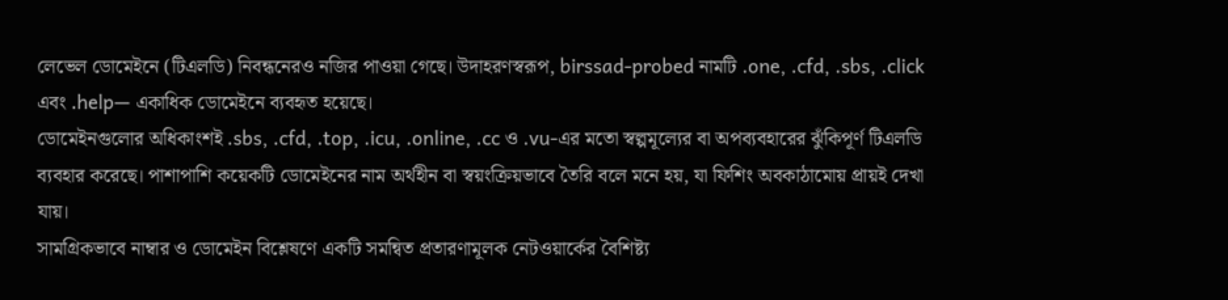লেভেল ডোমেইনে (টিএলডি) নিবন্ধনেরও নজির পাওয়া গেছে। উদাহরণস্বরূপ, birssad-probed নামটি .one, .cfd, .sbs, .click এবং .help— একাধিক ডোমেইনে ব্যবহৃত হয়েছে।
ডোমেইনগুলোর অধিকাংশই .sbs, .cfd, .top, .icu, .online, .cc ও .vu-এর মতো স্বল্পমূল্যের বা অপব্যবহারের ঝুঁকিপূর্ণ টিএলডি ব্যবহার করেছে। পাশাপাশি কয়েকটি ডোমেইনের নাম অর্থহীন বা স্বয়ংক্রিয়ভাবে তৈরি বলে মনে হয়, যা ফিশিং অবকাঠামোয় প্রায়ই দেখা যায়।
সামগ্রিকভাবে নাম্বার ও ডোমেইন বিশ্লেষণে একটি সমন্বিত প্রতারণামূলক নেটওয়ার্কের বৈশিষ্ট্য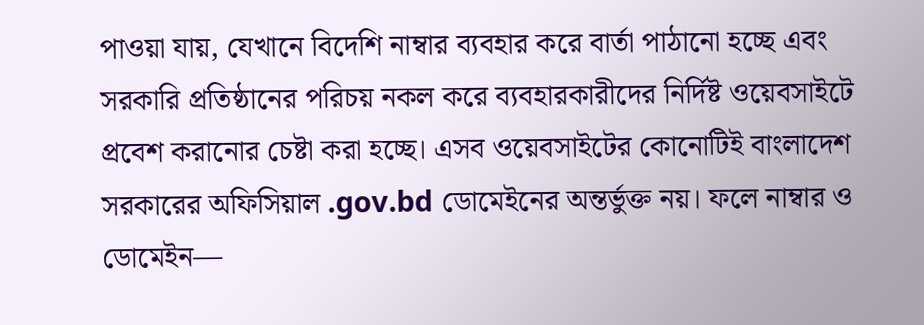পাওয়া যায়, যেখানে বিদেশি নাম্বার ব্যবহার করে বার্তা পাঠানো হচ্ছে এবং সরকারি প্রতিষ্ঠানের পরিচয় নকল করে ব্যবহারকারীদের নির্দিষ্ট ওয়েবসাইটে প্রবেশ করানোর চেষ্টা করা হচ্ছে। এসব ওয়েবসাইটের কোনোটিই বাংলাদেশ সরকারের অফিসিয়াল .gov.bd ডোমেইনের অন্তর্ভুক্ত নয়। ফলে নাম্বার ও ডোমেইন—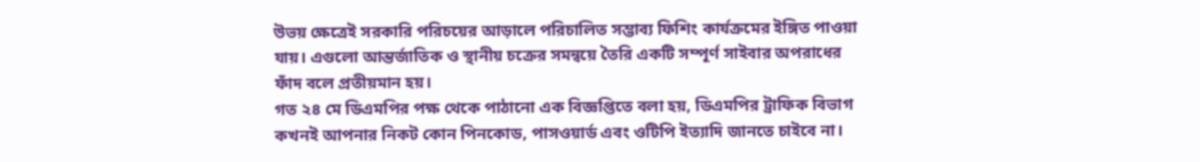উভয় ক্ষেত্রেই সরকারি পরিচয়ের আড়ালে পরিচালিত সম্ভাব্য ফিশিং কার্যক্রমের ইঙ্গিত পাওয়া যায়। এগুলো আন্তর্জাতিক ও স্থানীয় চক্রের সমন্বয়ে তৈরি একটি সম্পূর্ণ সাইবার অপরাধের ফাঁদ বলে প্রতীয়মান হয়।
গত ২৪ মে ডিএমপির পক্ষ থেকে পাঠানো এক বিজ্ঞপ্তিতে বলা হয়, ডিএমপির ট্রাফিক বিভাগ কখনই আপনার নিকট কোন পিনকোড, পাসওয়ার্ড এবং ওটিপি ইত্যাদি জানতে চাইবে না।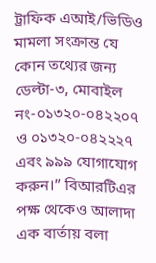ট্রাফিক এআই/ভিডিও মামলা সংক্রান্ত যে কোন তথ্যের জন্য ডেল্টা-৩, মোবাইল নং-০১৩২০-০৪২২০৭ ও ০১৩২০-০৪২২২৭ এবং ৯৯৯ যোগাযোগ করুন।” বিআরটিএর পক্ষ থেকেও আলাদা এক বার্তায় বলা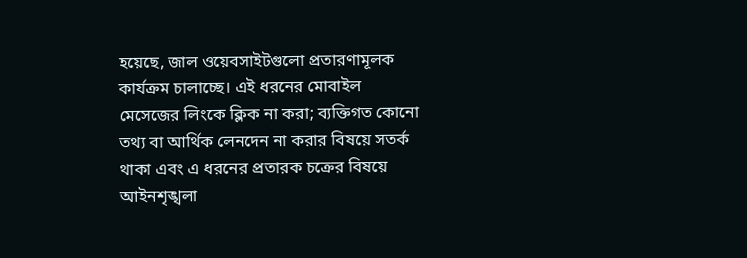হয়েছে, জাল ওয়েবসাইটগুলো প্রতারণামূলক কার্যক্রম চালাচ্ছে। এই ধরনের মোবাইল মেসেজের লিংকে ক্লিক না করা; ব্যক্তিগত কোনো তথ্য বা আর্থিক লেনদেন না করার বিষয়ে সতর্ক থাকা এবং এ ধরনের প্রতারক চক্রের বিষয়ে আইনশৃঙ্খলা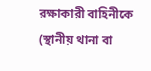রক্ষাকারী বাহিনীকে (স্থানীয় থানা বা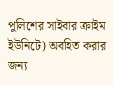পুলিশের সাইবার ক্রাইম ইউনিটে) অবহিত করার জন্য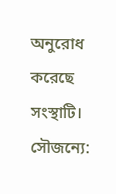অনুরোধ করেছে সংস্থাটি। সৌজন্যে: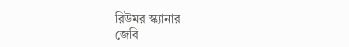রিউমর স্ক্যানার
জেবি